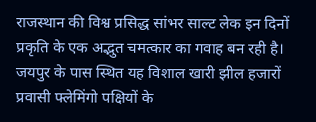राजस्थान की विश्व प्रसिद्ध सांभर साल्ट लेक इन दिनों प्रकृति के एक अद्भुत चमत्कार का गवाह बन रही है। जयपुर के पास स्थित यह विशाल खारी झील हजारों प्रवासी फ्लेमिंगो पक्षियों के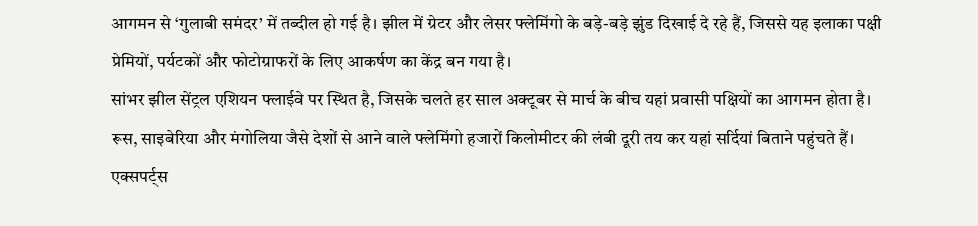आगमन से ‘गुलाबी समंदर’ में तब्दील हो गई है। झील में ग्रेटर और लेसर फ्लेमिंगो के बड़े-बड़े झुंड दिखाई दे रहे हैं, जिससे यह इलाका पक्षी प्रेमियों, पर्यटकों और फोटोग्राफरों के लिए आकर्षण का केंद्र बन गया है।
सांभर झील सेंट्रल एशियन फ्लाईवे पर स्थित है, जिसके चलते हर साल अक्टूबर से मार्च के बीच यहां प्रवासी पक्षियों का आगमन होता है। रूस, साइबेरिया और मंगोलिया जैसे देशों से आने वाले फ्लेमिंगो हजारों किलोमीटर की लंबी दूरी तय कर यहां सर्दियां बिताने पहुंचते हैं। एक्सपर्ट्स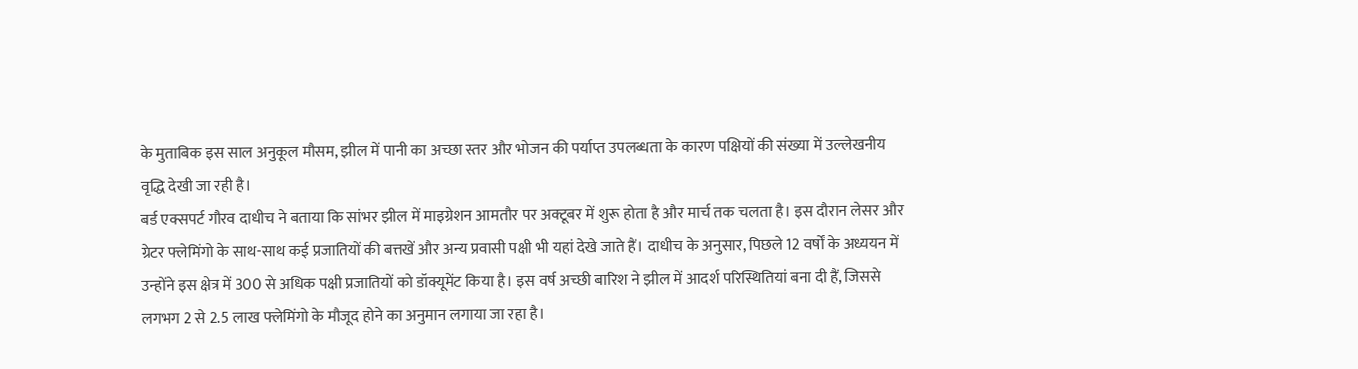के मुताबिक इस साल अनुकूल मौसम, झील में पानी का अच्छा स्तर और भोजन की पर्याप्त उपलब्धता के कारण पक्षियों की संख्या में उल्लेखनीय वृद्धि देखी जा रही है।
बर्ड एक्सपर्ट गौरव दाधीच ने बताया कि सांभर झील में माइग्रेशन आमतौर पर अक्टूबर में शुरू होता है और मार्च तक चलता है। इस दौरान लेसर और ग्रेटर फ्लेमिंगो के साथ-साथ कई प्रजातियों की बत्तखें और अन्य प्रवासी पक्षी भी यहां देखे जाते हैं। दाधीच के अनुसार, पिछले 12 वर्षों के अध्ययन में उन्होंने इस क्षेत्र में 300 से अधिक पक्षी प्रजातियों को डॉक्यूमेंट किया है। इस वर्ष अच्छी बारिश ने झील में आदर्श परिस्थितियां बना दी हैं, जिससे लगभग 2 से 2.5 लाख फ्लेमिंगो के मौजूद होने का अनुमान लगाया जा रहा है।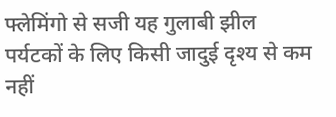फ्लेमिंगो से सजी यह गुलाबी झील पर्यटकों के लिए किसी जादुई दृश्य से कम नहीं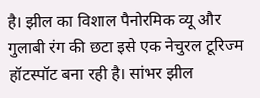है। झील का विशाल पैनोरमिक व्यू और गुलाबी रंग की छटा इसे एक नेचुरल टूरिज्म हॉटस्पॉट बना रही है। सांभर झील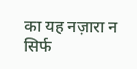का यह नज़ारा न सिर्फ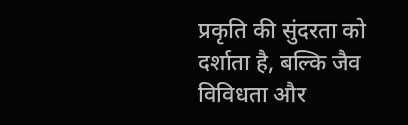प्रकृति की सुंदरता को दर्शाता है, बल्कि जैव विविधता और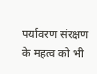पर्यावरण संरक्षण के महत्व को भी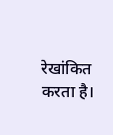रेखांकित करता है।